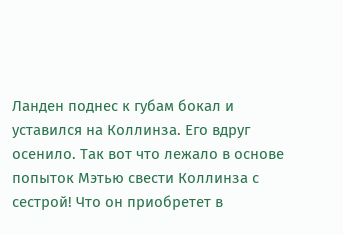Ланден поднес к губам бокал и уставился на Коллинза. Его вдруг осенило. Так вот что лежало в основе попыток Мэтью свести Коллинза с сестрой! Что он приобретет в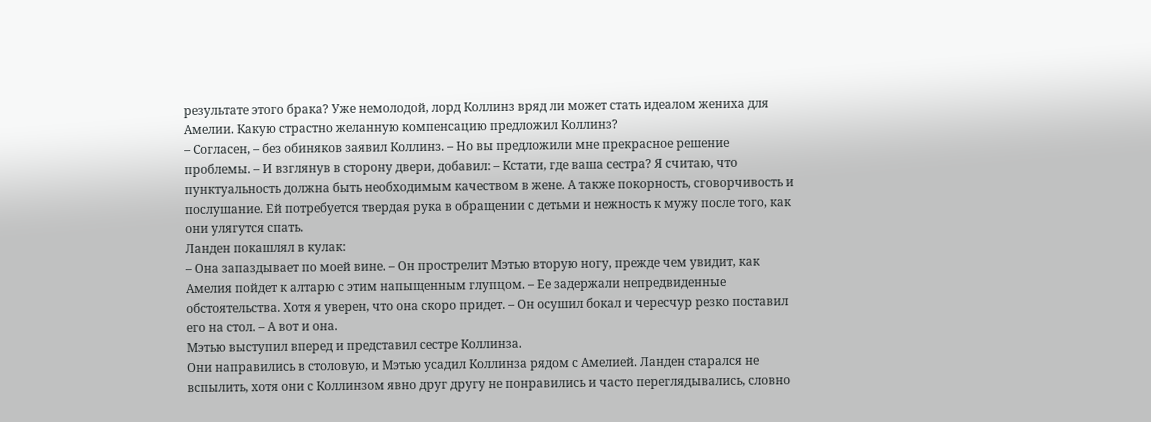результате этого брака? Уже немолодой, лорд Коллинз вряд ли может стать идеалом жениха для Амелии. Какую страстно желанную компенсацию предложил Коллинз?
– Согласен, – без обиняков заявил Коллинз. – Но вы предложили мне прекрасное решение проблемы. – И взглянув в сторону двери, добавил: – Кстати, где ваша сестра? Я считаю, что пунктуальность должна быть необходимым качеством в жене. А также покорность, сговорчивость и послушание. Ей потребуется твердая рука в обращении с детьми и нежность к мужу после того, как они улягутся спать.
Ланден покашлял в кулак:
– Она запаздывает по моей вине. – Он прострелит Мэтью вторую ногу, прежде чем увидит, как Амелия пойдет к алтарю с этим напыщенным глупцом. – Ее задержали непредвиденные обстоятельства. Хотя я уверен, что она скоро придет. – Он осушил бокал и чересчур резко поставил его на стол. – А вот и она.
Мэтью выступил вперед и представил сестре Коллинза.
Они направились в столовую, и Мэтью усадил Коллинза рядом с Амелией. Ланден старался не вспылить, хотя они с Коллинзом явно друг другу не понравились и часто переглядывались, словно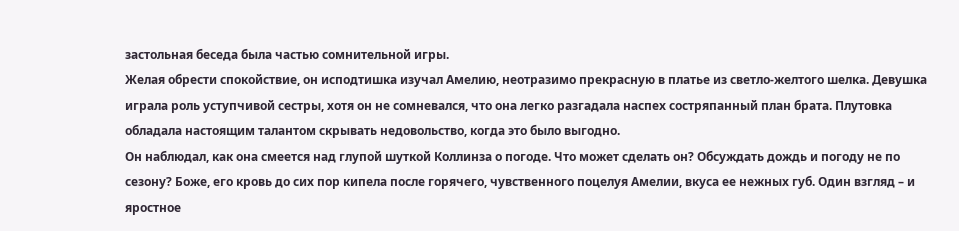застольная беседа была частью сомнительной игры.
Желая обрести спокойствие, он исподтишка изучал Амелию, неотразимо прекрасную в платье из светло-желтого шелка. Девушка играла роль уступчивой сестры, хотя он не сомневался, что она легко разгадала наспех состряпанный план брата. Плутовка обладала настоящим талантом скрывать недовольство, когда это было выгодно.
Он наблюдал, как она смеется над глупой шуткой Коллинза о погоде. Что может сделать он? Обсуждать дождь и погоду не по сезону? Боже, его кровь до сих пор кипела после горячего, чувственного поцелуя Амелии, вкуса ее нежных губ. Один взгляд – и яростное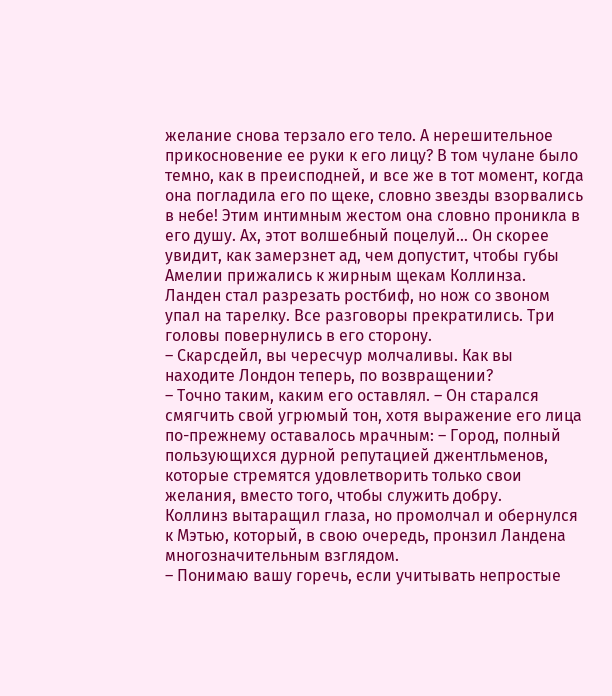желание снова терзало его тело. А нерешительное прикосновение ее руки к его лицу? В том чулане было темно, как в преисподней, и все же в тот момент, когда она погладила его по щеке, словно звезды взорвались в небе! Этим интимным жестом она словно проникла в его душу. Ах, этот волшебный поцелуй… Он скорее увидит, как замерзнет ад, чем допустит, чтобы губы Амелии прижались к жирным щекам Коллинза.
Ланден стал разрезать ростбиф, но нож со звоном упал на тарелку. Все разговоры прекратились. Три головы повернулись в его сторону.
– Скарсдейл, вы чересчур молчаливы. Как вы находите Лондон теперь, по возвращении?
– Точно таким, каким его оставлял. – Он старался смягчить свой угрюмый тон, хотя выражение его лица по-прежнему оставалось мрачным: – Город, полный пользующихся дурной репутацией джентльменов, которые стремятся удовлетворить только свои желания, вместо того, чтобы служить добру.
Коллинз вытаращил глаза, но промолчал и обернулся к Мэтью, который, в свою очередь, пронзил Ландена многозначительным взглядом.
– Понимаю вашу горечь, если учитывать непростые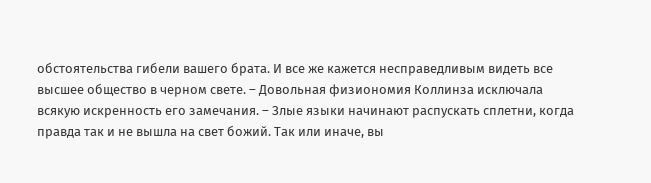обстоятельства гибели вашего брата. И все же кажется несправедливым видеть все высшее общество в черном свете. – Довольная физиономия Коллинза исключала всякую искренность его замечания. – Злые языки начинают распускать сплетни, когда правда так и не вышла на свет божий. Так или иначе, вы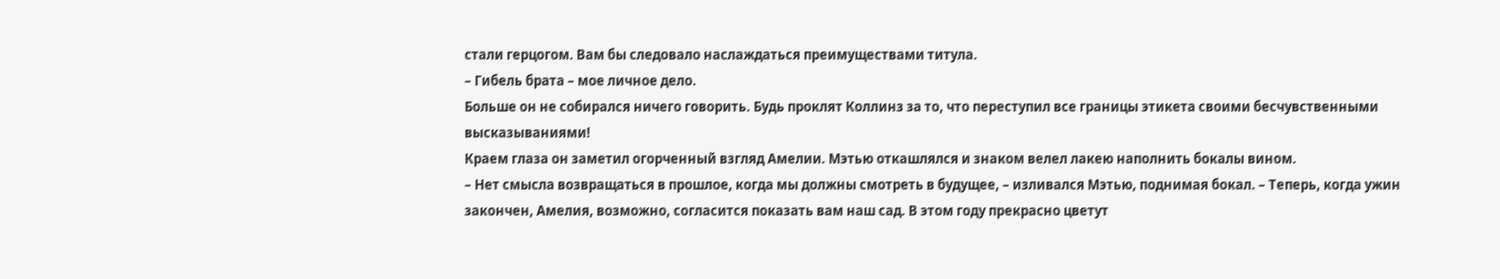стали герцогом. Вам бы следовало наслаждаться преимуществами титула.
– Гибель брата – мое личное дело.
Больше он не собирался ничего говорить. Будь проклят Коллинз за то, что переступил все границы этикета своими бесчувственными высказываниями!
Краем глаза он заметил огорченный взгляд Амелии. Мэтью откашлялся и знаком велел лакею наполнить бокалы вином.
– Нет смысла возвращаться в прошлое, когда мы должны смотреть в будущее, – изливался Мэтью, поднимая бокал. – Теперь, когда ужин закончен, Амелия, возможно, согласится показать вам наш сад. В этом году прекрасно цветут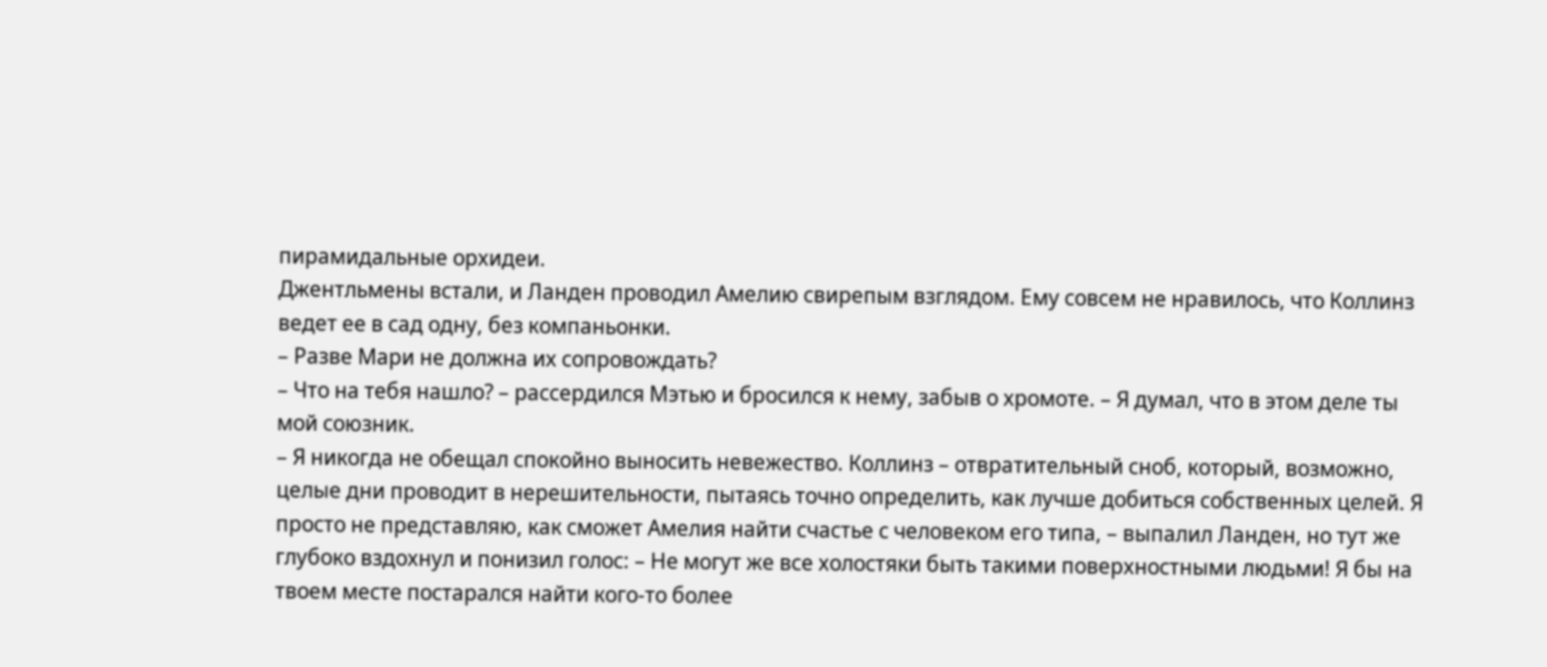пирамидальные орхидеи.
Джентльмены встали, и Ланден проводил Амелию свирепым взглядом. Ему совсем не нравилось, что Коллинз ведет ее в сад одну, без компаньонки.
– Разве Мари не должна их сопровождать?
– Что на тебя нашло? – рассердился Мэтью и бросился к нему, забыв о хромоте. – Я думал, что в этом деле ты мой союзник.
– Я никогда не обещал спокойно выносить невежество. Коллинз – отвратительный сноб, который, возможно, целые дни проводит в нерешительности, пытаясь точно определить, как лучше добиться собственных целей. Я просто не представляю, как сможет Амелия найти счастье с человеком его типа, – выпалил Ланден, но тут же глубоко вздохнул и понизил голос: – Не могут же все холостяки быть такими поверхностными людьми! Я бы на твоем месте постарался найти кого-то более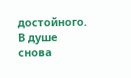достойного.
В душе снова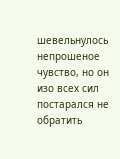шевельнулось непрошеное чувство, но он изо всех сил постарался не обратить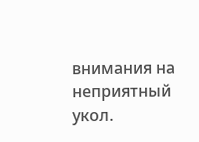внимания на неприятный укол.